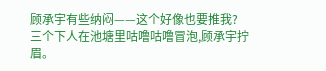顾承宇有些纳闷——这个好像也要推我?
三个下人在池塘里咕噜咕噜冒泡,顾承宇拧眉。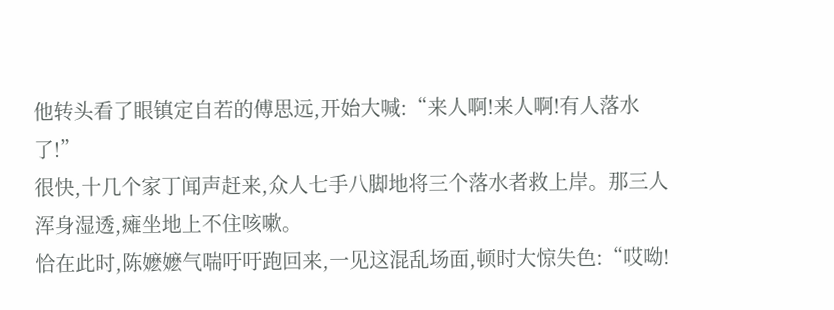他转头看了眼镇定自若的傅思远,开始大喊:“来人啊!来人啊!有人落水了!”
很快,十几个家丁闻声赶来,众人七手八脚地将三个落水者救上岸。那三人浑身湿透,瘫坐地上不住咳嗽。
恰在此时,陈嬷嬷气喘吁吁跑回来,一见这混乱场面,顿时大惊失色:“哎呦!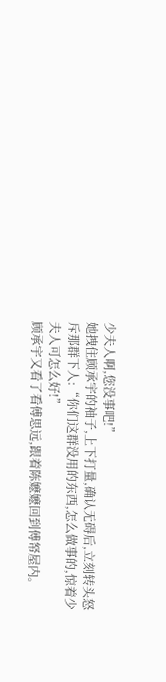少夫人啊,您没事吧!”
她拽住顾承宇的袖子,上下打量,确认无碍后,立刻转头怒斥那群下人:“你们这群没用的东西,怎么做事的,惊着少夫人可怎么好!”
顾承宇又看了看傅思远,跟着陈嬷嬷回到傅帑屋内。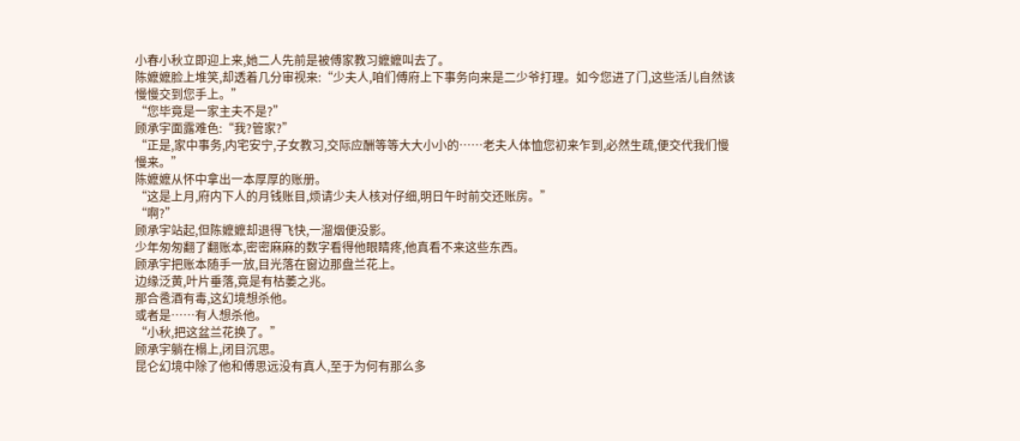小春小秋立即迎上来,她二人先前是被傅家教习嬷嬷叫去了。
陈嬷嬷脸上堆笑,却透着几分审视来:“少夫人,咱们傅府上下事务向来是二少爷打理。如今您进了门,这些活儿自然该慢慢交到您手上。”
“您毕竟是一家主夫不是?”
顾承宇面露难色:“我?管家?”
“正是,家中事务,内宅安宁,子女教习,交际应酬等等大大小小的……老夫人体恤您初来乍到,必然生疏,便交代我们慢慢来。”
陈嬷嬷从怀中拿出一本厚厚的账册。
“这是上月,府内下人的月钱账目,烦请少夫人核对仔细,明日午时前交还账房。”
“啊?”
顾承宇站起,但陈嬷嬷却退得飞快,一溜烟便没影。
少年匆匆翻了翻账本,密密麻麻的数字看得他眼睛疼,他真看不来这些东西。
顾承宇把账本随手一放,目光落在窗边那盘兰花上。
边缘泛黄,叶片垂落,竟是有枯萎之兆。
那合卺酒有毒,这幻境想杀他。
或者是……有人想杀他。
“小秋,把这盆兰花换了。”
顾承宇躺在榻上,闭目沉思。
昆仑幻境中除了他和傅思远没有真人,至于为何有那么多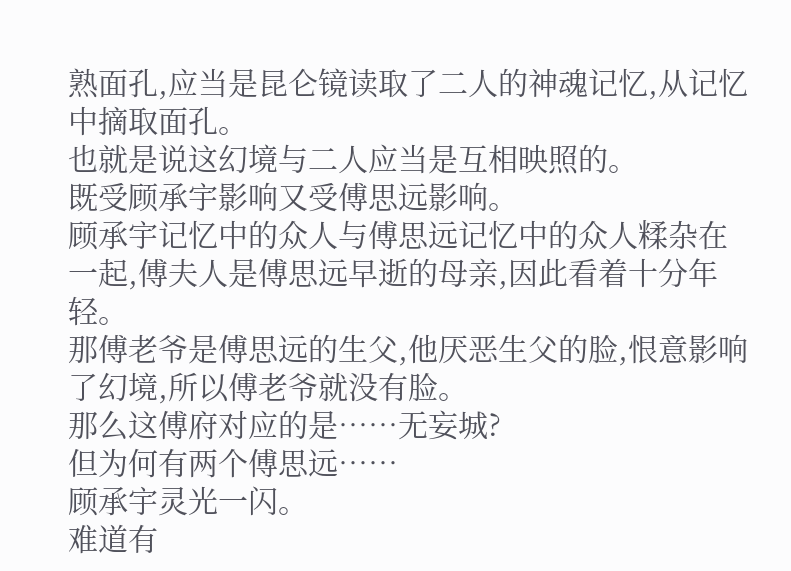熟面孔,应当是昆仑镜读取了二人的神魂记忆,从记忆中摘取面孔。
也就是说这幻境与二人应当是互相映照的。
既受顾承宇影响又受傅思远影响。
顾承宇记忆中的众人与傅思远记忆中的众人糅杂在一起,傅夫人是傅思远早逝的母亲,因此看着十分年轻。
那傅老爷是傅思远的生父,他厌恶生父的脸,恨意影响了幻境,所以傅老爷就没有脸。
那么这傅府对应的是……无妄城?
但为何有两个傅思远……
顾承宇灵光一闪。
难道有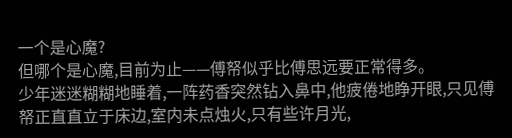一个是心魔?
但哪个是心魔,目前为止——傅帑似乎比傅思远要正常得多。
少年迷迷糊糊地睡着,一阵药香突然钻入鼻中,他疲倦地睁开眼,只见傅帑正直直立于床边,室内未点烛火,只有些许月光,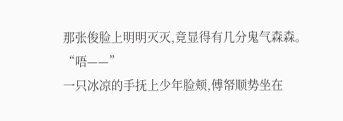那张俊脸上明明灭灭,竟显得有几分鬼气森森。
“唔——”
一只冰凉的手抚上少年脸颊,傅帑顺势坐在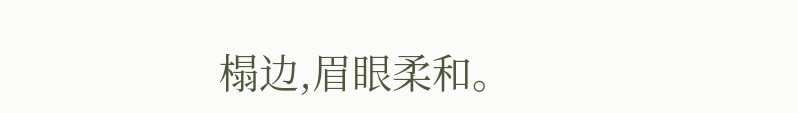榻边,眉眼柔和。